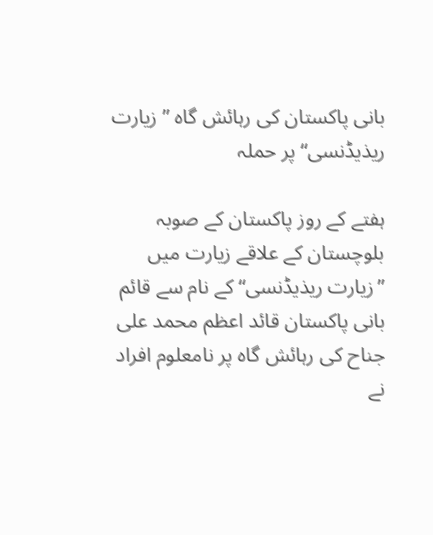بانی پاکستان کی رہائش گاہ ” زیارت ریذیڈنسی“ پر حملہ

ہفتے کے روز پاکستان کے صوبہ بلوچستان کے علاقے زیارت میں ”زیارت ریذیڈنسی“ کے نام سے قائم بانی پاکستان قائد اعظم محمد علی جناح کی رہائش گاہ پر نامعلوم افراد نے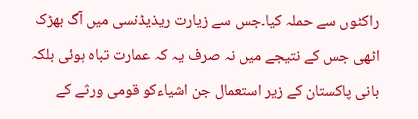راکٹوں سے حملہ کیا۔جس سے زیارت ریذیڈنسی میں آگ بھڑک اٹھی جس کے نتیجے میں نہ صرف یہ کہ عمارت تباہ ہوئی بلکہ بانی پاکستان کے زیر استعمال جن اشیاءکو قومی ورثے کے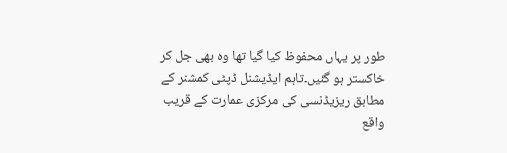طور پر یہاں محفوظ کیا گیا تھا وہ بھی جل کر خاکستر ہو گئیں۔تاہم ایڈیشنل ڈپٹی کمشنر کے مطابق ریزیڈنسی کی مرکزی عمارت کے قریب واقع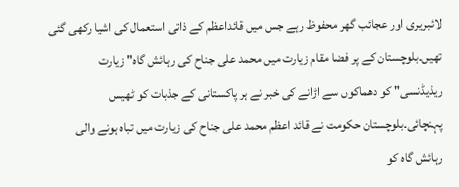لائبریری اور عجائب گھر محفوظ رہے جس میں قائداعظم کے ذاتی استعمال کی اشیا رکھی گئی تھیں۔بلوچستان کے پر فضا مقام زیارت میں محمد علی جناح کی رہائش گاہ" زیارت ریذیڈنسی" کو دھماکوں سے اڑانے کی خبر نے ہر پاکستانی کے جذبات کو ٹھیس پہنچائی۔بلوچستان حکومت نے قائد اعظم محمد علی جناح کی زیارت میں تباہ ہونے والی رہائش گاہ کو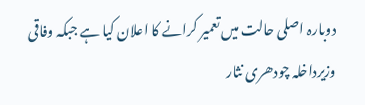دوبارہ اصلی حالت میں تعمیر کرانے کا اعلان کیا ہے جبکہ وفاقی وزیرداخلہ چودھری نثار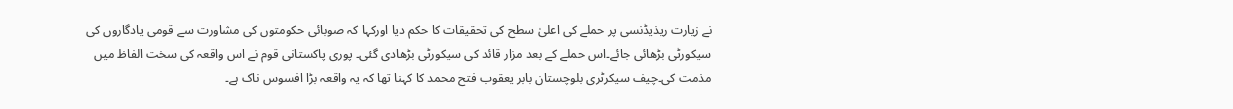نے زیارت ریذیڈنسی پر حملے کی اعلیٰ سطح کی تحقیقات کا حکم دیا اورکہا کہ صوبائی حکومتوں کی مشاورت سے قومی یادگاروں کی سیکورٹی بڑھائی جائے۔اس حملے کے بعد مزار قائد کی سیکورٹی بڑھادی گئی۔ پوری پاکستانی قوم نے اس واقعہ کی سخت الفاظ میں مذمت کی۔چیف سیکرٹری بلوچستان بابر یعقوب فتح محمد کا کہنا تھا کہ یہ واقعہ بڑا افسوس ناک ہے۔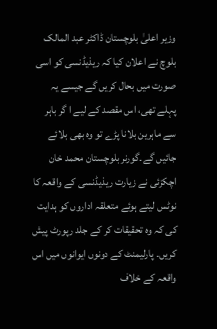وزیر اعلیٰ بلوچستان ڈاکٹر عبد المالک بلوچ نے اعلان کیا کہ ریذیڈنسی کو اسی صورت میں بحال کریں گے جیسے یہ پہلے تھی، اس مقصد کے لیے ا گر باہر سے ماہرین بلانا پڑے تو وہ بھی بلائے جائیں گے۔گورنر بلوچستان محمد خان اچکزئی نے زیارت ریذیڈنسی کے واقعہ کا نوٹس لیتے ہوئے متعلقہ اداروں کو ہدایت کی کہ وہ تحقیقات کر کے جلد رپورٹ پیش کریں۔ پارلیمنٹ کے دونوں ایوانوں میں اس واقعہ کے خلاف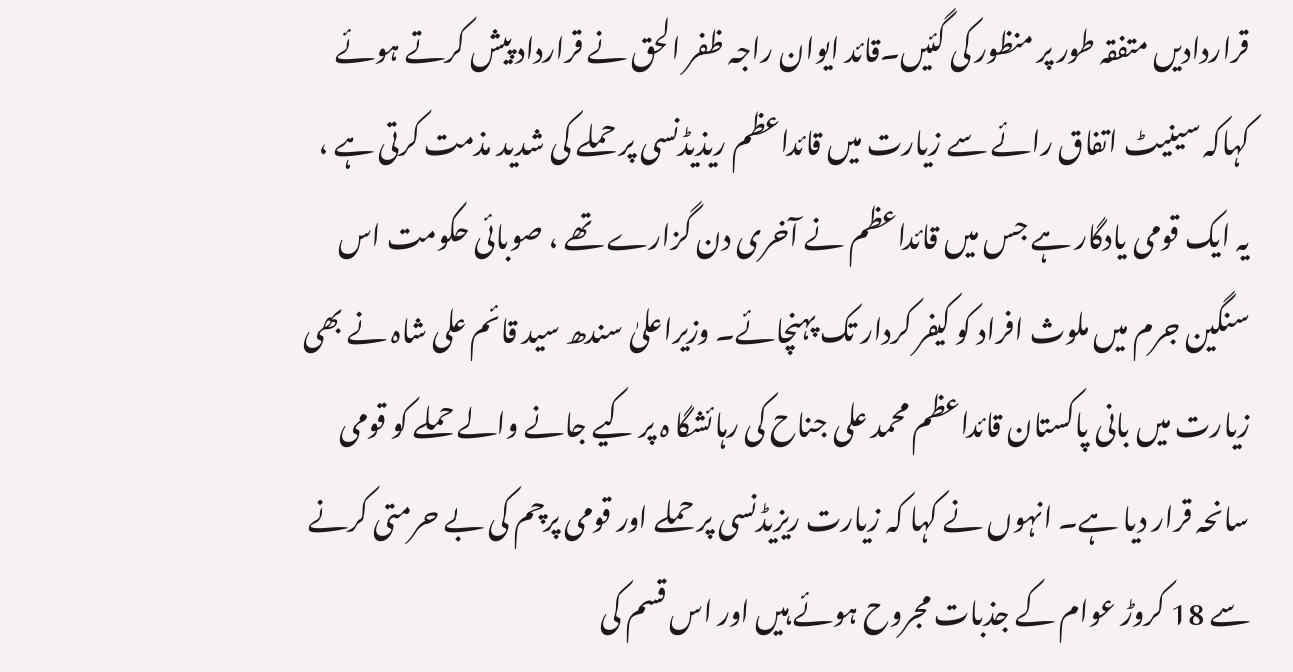قراردادیں متفقہ طور پر منظور کی گئیں۔قائد ایوان راجہ ظفر الحق نے قرارداد پیش کرتے ہوئے کہاکہ سینیٹ اتفاق رائے سے زیارت میں قائداعظم ریذیڈنسی پر حملے کی شدید مذمت کرتی ہے ، یہ ایک قومی یادگار ہے جس میں قائداعظم نے آخری دن گزارے تھے ، صوبائی حکومت اس سنگین جرم میں ملوث افراد کو کیفر کردار تک پہنچائے۔ وزیراعلیٰ سندھ سید قائم علی شاہ نے بھی زیارت میں بانی پاکستان قائداعظم محمد علی جناح کی رہائشگا ہ پر کیے جانے والے حملے کو قومی سانحہ قرار دیا ہے۔ انہوں نے کہا کہ زیارت ریزیڈنسی پر حملے اور قومی پرچم کی بے حرمتی کرنے سے 18 کروڑ عوام کے جذبات مجروح ہوئے ہیں اور اس قسم کی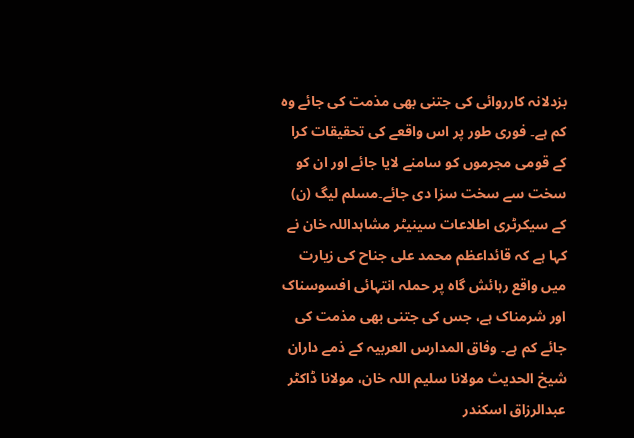بزدلانہ کارروائی کی جتنی بھی مذمت کی جائے وہ کم ہے۔ فوری طور پر اس واقعے کی تحقیقات کرا کے قومی مجرموں کو سامنے لایا جائے اور ان کو سخت سے سخت سزا دی جائے۔مسلم لیگ (ن) کے سیکرٹری اطلاعات سینیٹر مشاہداللہ خان نے کہا ہے کہ قائداعظم محمد علی جناح کی زیارت میں واقع رہائش گاہ پر حملہ انتہائی افسوسناک اور شرمناک ہے، جس کی جتنی بھی مذمت کی جائے کم ہے۔ وفاق المدارس العربیہ کے ذمے داران شیخ الحدیث مولانا سلیم اللہ خان، مولانا ڈاکٹر عبدالرزاق اسکندر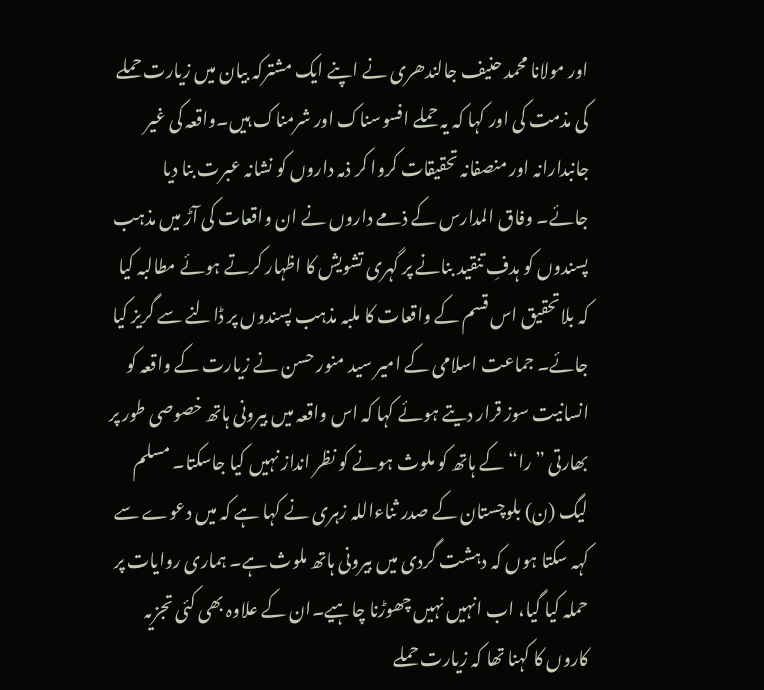اور مولانا محمد حنیف جالندھری نے اپنے ایک مشترکہ بیان میں زیارت حملے کی مذمت کی اور کہا کہ یہ حملے افسوسناک اور شرمناک ہیں۔واقعہ کی غیر جانبدارانہ اور منصفانہ تحقیقات کروا کر ذمہ داروں کو نشانہ عبرت بنا دیا جائے۔ وفاق المدارس کے ذمے داروں نے ان واقعات کی آڑ میں مذہب پسندوں کو ہدفِ تنقید بنانے پر گہری تشویش کا اظہار کرتے ہوئے مطالبہ کیا کہ بلاتحقیق اس قسم کے واقعات کا ملبہ مذہب پسندوں پر ڈالنے سے گریز کیا جائے۔ جماعت اسلامی کے امیر سید منور حسن نے زیارت کے واقعہ کو انسانیت سوز قرار دیتے ہوئے کہا کہ اس واقعہ میں بیرونی ہاتھ خصوصی طور پر بھارتی ”را“ کے ہاتھ کو ملوث ہونے کو نظر انداز نہیں کیا جاسکتا۔ مسلم لیگ (ن) بلوچستان کے صدر ثناءاللہ زہری نے کہا ہے کہ میں دعوے سے کہہ سکتا ہوں کہ دہشت گردی میں بیرونی ہاتھ ملوث ہے۔ ہماری روایات پر حملہ کیا گیا، اب انہیں نہیں چھوڑنا چاہیے۔ان کے علاوہ بھی کئی تجزیہ کاروں کا کہنا تھا کہ زیارت حملے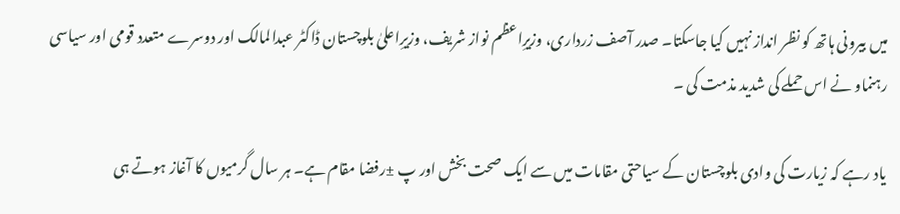میں بیرونی ہاتھ کو نظر انداز نہیں کیا جاسکتا۔ صدر آصف زرداری، وزیرِاعظم نواز شریف، وزیرِاعلیٰ بلوچستان ڈاکٹر عبدالمالک اور دوسرے متعدد قومی اور سیاسی رہنماو نے اس حملے کی شدید مذمت کی ۔

یاد رہے کہ زیارت کی وادی بلوچستان کے سیاحتی مقامات میں سے ایک صحت بخش اور پ ±رفضا مقام ہے۔ ہر سال گرمیوں کا آغاز ہوتے ہی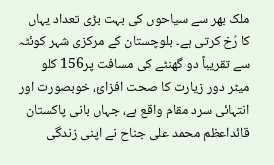ملک بھر سے سیاحوں کی بہت بڑی تعداد یہاں کا رُخ کرتی ہے۔ بلوچستان کے مرکزی شہر کوئٹہ سے تقریباً دو گھنٹے کی مسافت پر156 کلو میٹر دور زیارت کا صحت افزائ، خوبصورت اور انتہائی سرد مقام واقع ہے، جہاں بانی پاکستان قائداعظم محمد علی جناح نے اپنی زندگی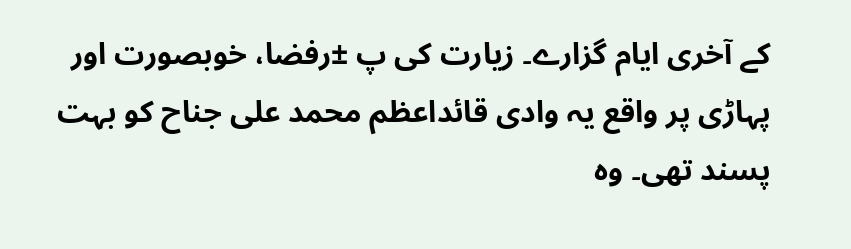کے آخری ایام گزارے۔ زیارت کی پ ±رفضا، خوبصورت اور پہاڑی پر واقع یہ وادی قائداعظم محمد علی جناح کو بہت پسند تھی۔ وہ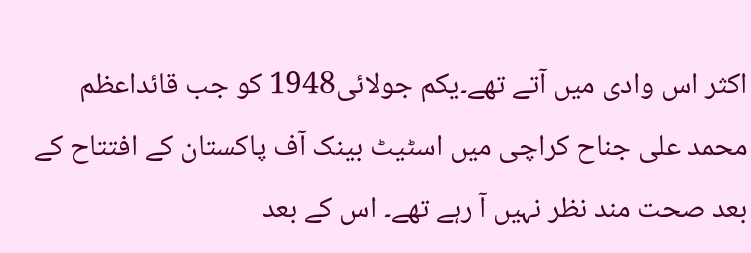اکثر اس وادی میں آتے تھے۔یکم جولائی1948 کو جب قائداعظم محمد علی جناح کراچی میں اسٹیٹ بینک آف پاکستان کے افتتاح کے بعد صحت مند نظر نہیں آ رہے تھے۔ اس کے بعد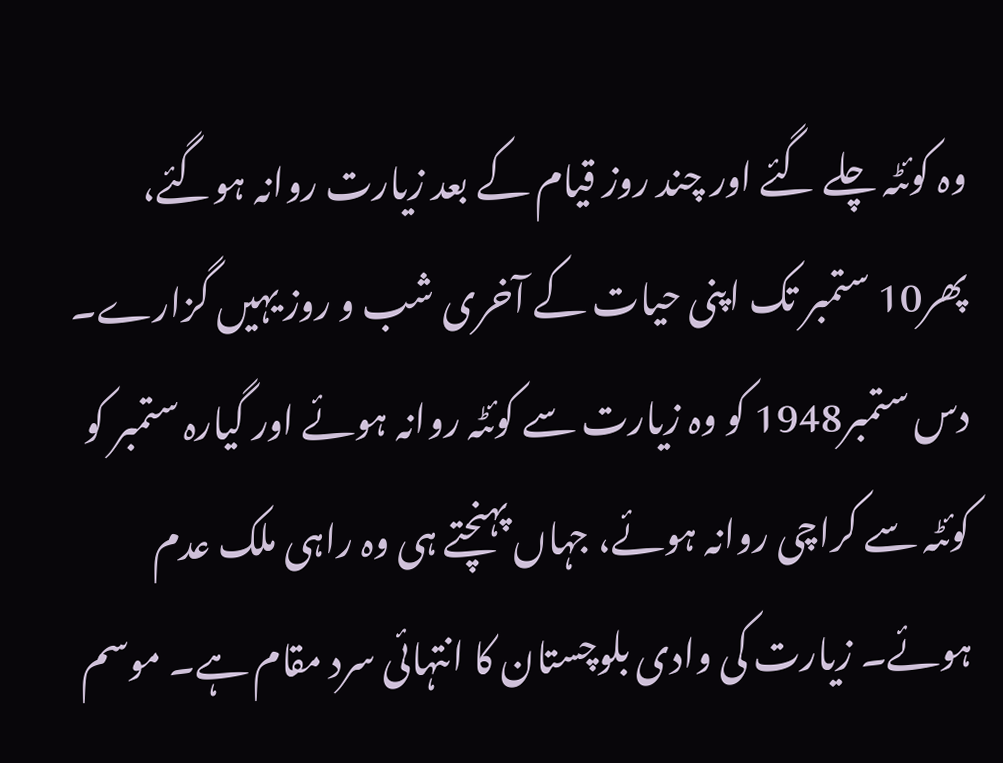وہ کوئٹہ چلے گئے اور چند روز قیام کے بعد زیارت روانہ ہوگئے، پھر10 ستمبر تک اپنی حیات کے آخری شب و روز یہیں گزارے۔ دس ستمبر1948 کو وہ زیارت سے کوئٹہ روانہ ہوئے اور گیارہ ستمبر کو کوئٹہ سے کراچی روانہ ہوئے، جہاں پہنچتے ہی وہ راہی ملک عدم ہوئے۔ زیارت کی وادی بلوچستان کا انتہائی سرد مقام ہے۔ موسم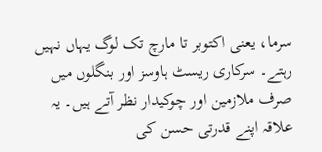سرما، یعنی اکتوبر تا مارچ تک لوگ یہاں نہیں رہتے۔ سرکاری ریسٹ ہاوسز اور بنگلوں میں صرف ملازمین اور چوکیدار نظر آتے ہیں۔ یہ علاقہ اپنے قدرتی حسن کی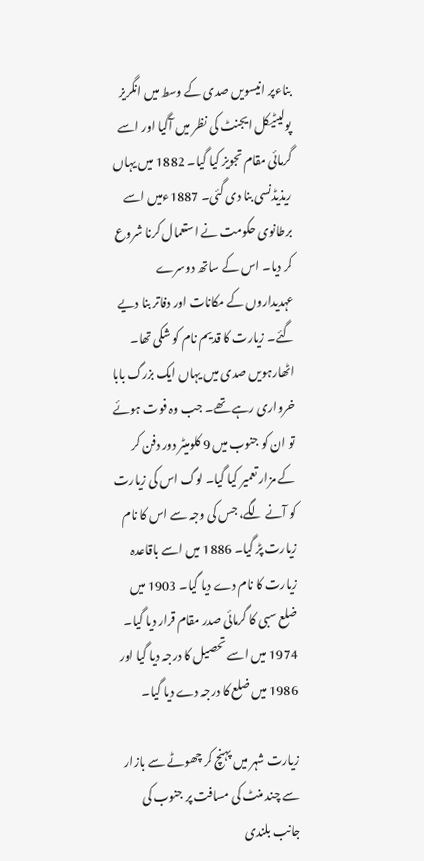بناءپر انیسویں صدی کے وسط میں انگریز پولیٹیکل ایجنٹ کی نظر میں آگیا اور اسے گرمائی مقام تجویز کیا گیا۔ 1882 میں یہاں ریذیڈنسی بنا دی گئی۔ 1887ءمیں اسے برطانوی حکومت نے استعمال کرنا شروع کر دیا۔ اس کے ساتھ دوسرے عہدیداروں کے مکانات اور دفاتر بنا دیے گئے۔ زیارت کا قدیم نام کو شکی تھا۔ اٹھارہویں صدی میں یہاں ایک بزرگ بابا خرواری رہے تھے۔ جب وہ فوت ہوئے تو ان کو جنوب میں 9 کلومیٹر دور دفن کر کے مزار تعمیر کیا گیا۔ لوگ اس کی زیارت کو آنے لگے، جس کی وجہ سے اس کا نام زیارت پڑ گیا۔ 1886 میں اسے باقاعدہ زیارت کا نام دے دیا گیا۔ 1903 میں ضلع سبی کا گرمائی صدر مقام قرار دیا گیا۔ 1974 میں اسے تحصیل کا درجہ دیا گیا اور 1986 میں ضلع کا درجہ دے دیا گیا۔

زیارت شہر میں پہنچ کر چھوٹے سے بازار سے چند منٹ کی مسافت پر جنوب کی جانب بلندی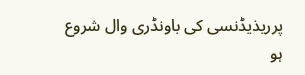پرریذیڈنسی کی باونڈری وال شروع ہو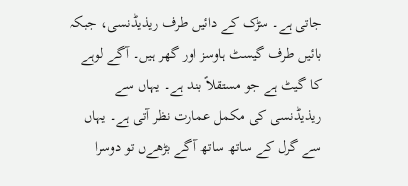جاتی ہے۔ سڑک کے دائیں طرف ریذیڈنسی، جبکہ بائیں طرف گیسٹ ہاوسز اور گھر ہیں۔ آگے لوہے کا گیٹ ہے جو مستقلاً بند ہے۔ یہاں سے ریذیڈنسی کی مکمل عمارت نظر آتی ہے۔ یہاں سے گرل کے ساتھ ساتھ آگے بڑھےں تو دوسرا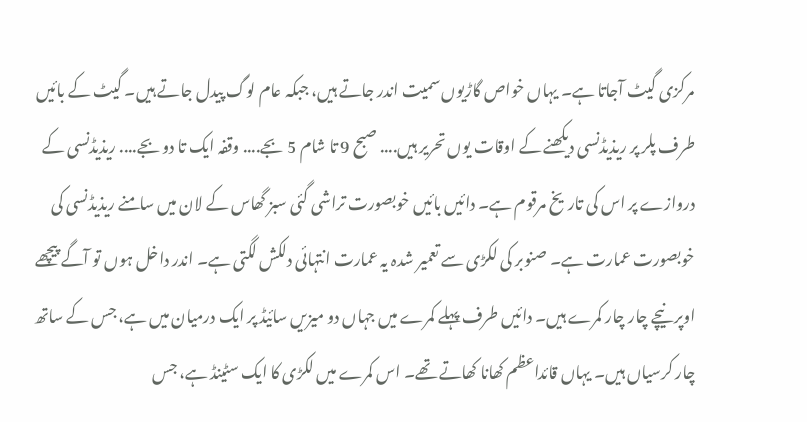مرکزی گیٹ آجاتا ہے۔ یہاں خواص گاڑیوں سمیت اندر جاتے ہیں، جبکہ عام لوگ پیدل جاتے ہیں۔ گیٹ کے بائیں طرف پلر پر ریذیڈنسی دیکھنے کے اوقات یوں تحریر ہیں.... صبح 9 تا شام 5 بجے.... وقفہ ایک تا دو بجے.... ریذیڈنسی کے دروازے پر اس کی تاریخ مرقوم ہے۔ دائیں بائیں خوبصورت تراشی گئی سبز گھاس کے لان میں سامنے ریذیڈنسی کی خوبصورت عمارت ہے۔ صنوبر کی لکڑی سے تعمیر شدہ یہ عمارت انتہائی دلکش لگتی ہے۔ اندر داخل ہوں تو آگے پیچھے اوپر نیچے چار چار کمرے ہیں۔ دائیں طرف پہلے کمرے میں جہاں دو میزیں سائیڈ پر ایک درمیان میں ہے، جس کے ساتھ چار کرسیاں ہیں۔ یہاں قائداعظم کھانا کھاتے تھے۔ اس کمرے میں لکڑی کا ایک سٹینڈ ہے، جس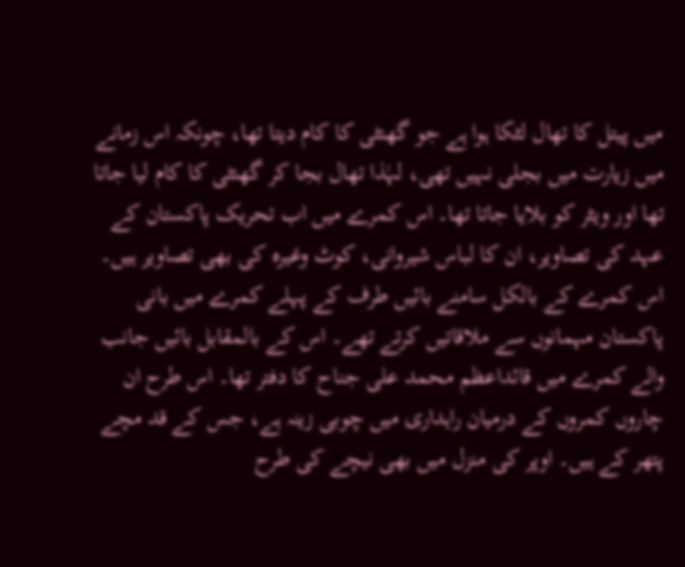میں پیتل کا تھال لٹکا ہوا ہے جو گھنٹی کا کام دیتا تھا، چونکہ اس زمانے میں زیارت میں بجلی نہیں تھی، لہٰذا تھال بجا کر گھنٹی کا کام لیا جاتا تھا اور ویٹر کو بلایا جاتا تھا۔ اس کمرے میں اب تحریک پاکستان کے عہد کی تصاویر، ان کا لباس شیروانی، کوٹ وغیرہ کی بھی تصاویر ہیں۔ اس کمرے کے بالکل سامنے بائیں طرف کے پہلے کمرے میں بانی پاکستان مہمانوں سے ملاقاتیں کرتے تھے۔ اس کے بالمقابل بائیں جانب والے کمرے میں قائداعظم محمد علی جناح کا دفتر تھا۔ اس طرح ان چاروں کمروں کے درمیان راہداری میں چوبی زینہ ہے، جس کے قد مچے پتھر کے ہیں۔ اوپر کی منزل میں بھی نیچے کی طرح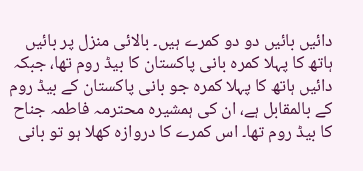دائیں بائیں دو دو کمرے ہیں۔ بالائی منزل پر بائیں ہاتھ کا پہلا کمرہ بانی پاکستان کا بیڈ روم تھا، جبکہ دائیں ہاتھ کا پہلا کمرہ جو بانی پاکستان کے بیڈ روم کے بالمقابل ہے، ان کی ہمشیرہ محترمہ فاطمہ جناح کا بیڈ روم تھا۔ اس کمرے کا دروازہ کھلا ہو تو بانی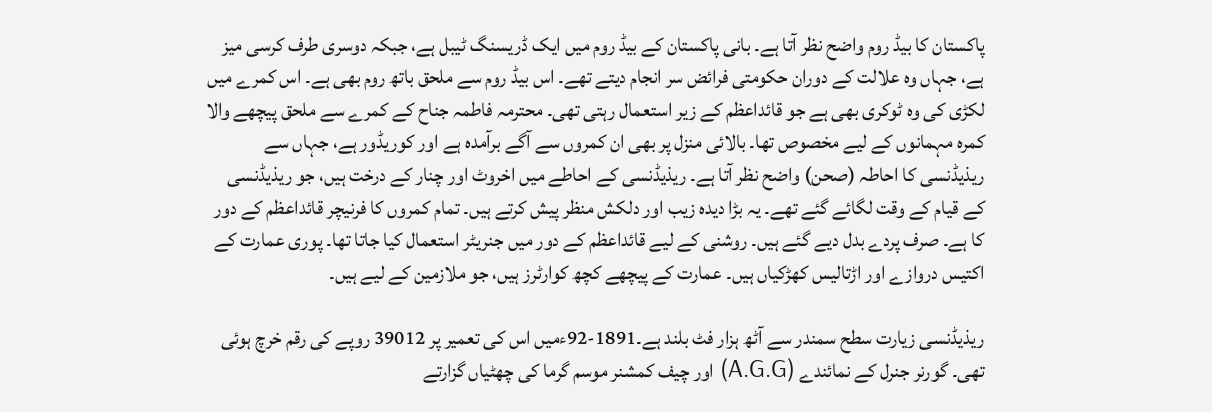پاکستان کا بیڈ روم واضح نظر آتا ہے۔ بانی پاکستان کے بیڈ روم میں ایک ڈریسنگ ٹیبل ہے، جبکہ دوسری طرف کرسی میز ہے، جہاں وہ علالت کے دوران حکومتی فرائض سر انجام دیتے تھے۔ اس بیڈ روم سے ملحق باتھ روم بھی ہے۔ اس کمرے میں لکڑی کی وہ ٹوکری بھی ہے جو قائداعظم کے زیر استعمال رہتی تھی۔ محترمہ فاطمہ جناح کے کمرے سے ملحق پیچھے والا کمرہ مہمانوں کے لیے مخصوص تھا۔ بالائی منزل پر بھی ان کمروں سے آگے برآمدہ ہے اور کوریڈور ہے، جہاں سے ریذیڈنسی کا احاطہ (صحن) واضح نظر آتا ہے۔ ریذیڈنسی کے احاطے میں اخروٹ اور چنار کے درخت ہیں، جو ریذیڈنسی کے قیام کے وقت لگائے گئے تھے۔ یہ بڑا دیدہ زیب اور دلکش منظر پیش کرتے ہیں۔ تمام کمروں کا فرنیچر قائداعظم کے دور کا ہے۔ صرف پردے بدل دیے گئے ہیں۔ روشنی کے لیے قائداعظم کے دور میں جنریٹر استعمال کیا جاتا تھا۔ پوری عمارت کے اکتیس دروازے اور اڑتالیس کھڑکیاں ہیں۔ عمارت کے پیچھے کچھ کوارٹرز ہیں، جو ملازمین کے لیے ہیں۔

ریذیڈنسی زیارت سطح سمندر سے آٹھ ہزار فٹ بلند ہے۔1891-92ءمیں اس کی تعمیر پر 39012 روپے کی رقم خرچ ہوئی تھی۔ گورنر جنرل کے نمائندے (A.G.G) اور چیف کمشنر موسم گرما کی چھٹیاں گزارتے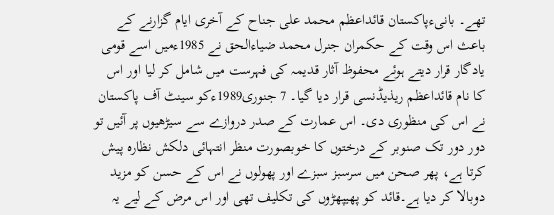تھے۔ بانیءپاکستان قائداعظم محمد علی جناح کے آخری ایام گزارنے کے باعث اس وقت کے حکمران جنرل محمد ضیاءالحق نے 1985ءمیں اسے قومی یادگار قرار دیتے ہوئے محفوظ آثار قدیمہ کی فہرست میں شامل کر لیا اور اس کا نام قائداعظم ریذیڈنسی قرار دیا گیا۔ 7 جنوری1989ءکو سینٹ آف پاکستان نے اس کی منظوری دی۔ اس عمارت کے صدر دروازے سے سیڑھیوں پر آئیں تو دور دور تک صنوبر کے درختوں کا خوبصورت منظر انتہائی دلکش نظارہ پیش کرتا ہے، پھر صحن میں سرسبز سبزے اور پھولوں نے اس کے حسن کو مزید دوبالا کر دیا ہے۔قائد کو پھیپھڑوں کی تکلیف تھی اور اس مرض کے لیے یہ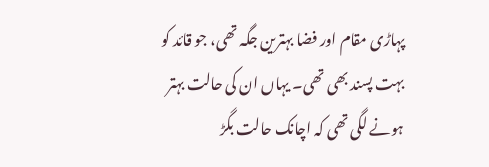پہاڑی مقام اور فضا بہترین جگہ تھی، جو قائد کو بہت پسند بھی تھی۔ یہاں ان کی حالت بہتر ہونے لگی تھی کہ اچانک حالت بگڑ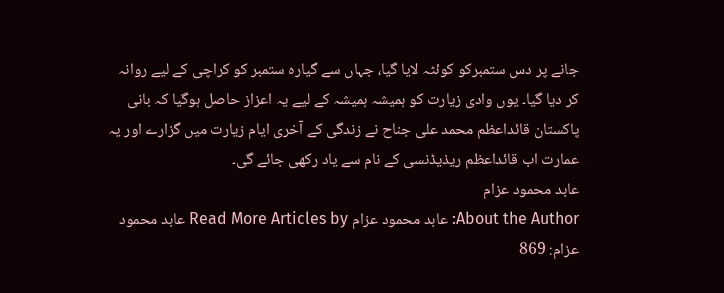جانے پر دس ستمبرکو کوئٹہ لایا گیا، جہاں سے گیارہ ستمبر کو کراچی کے لیے روانہ کر دیا گیا۔ یوں وادی زیارت کو ہمیشہ ہمیشہ کے لیے یہ اعزاز حاصل ہوگیا کہ بانی پاکستان قائداعظم محمد علی جناح نے زندگی کے آخری ایام زیارت میں گزارے اور یہ عمارت اب قائداعظم ریذیڈنسی کے نام سے یاد رکھی جائے گی۔
عابد محمود عزام
About the Author: عابد محمود عزام Read More Articles by عابد محمود عزام: 869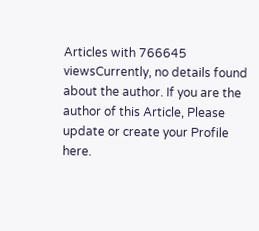Articles with 766645 viewsCurrently, no details found about the author. If you are the author of this Article, Please update or create your Profile here.